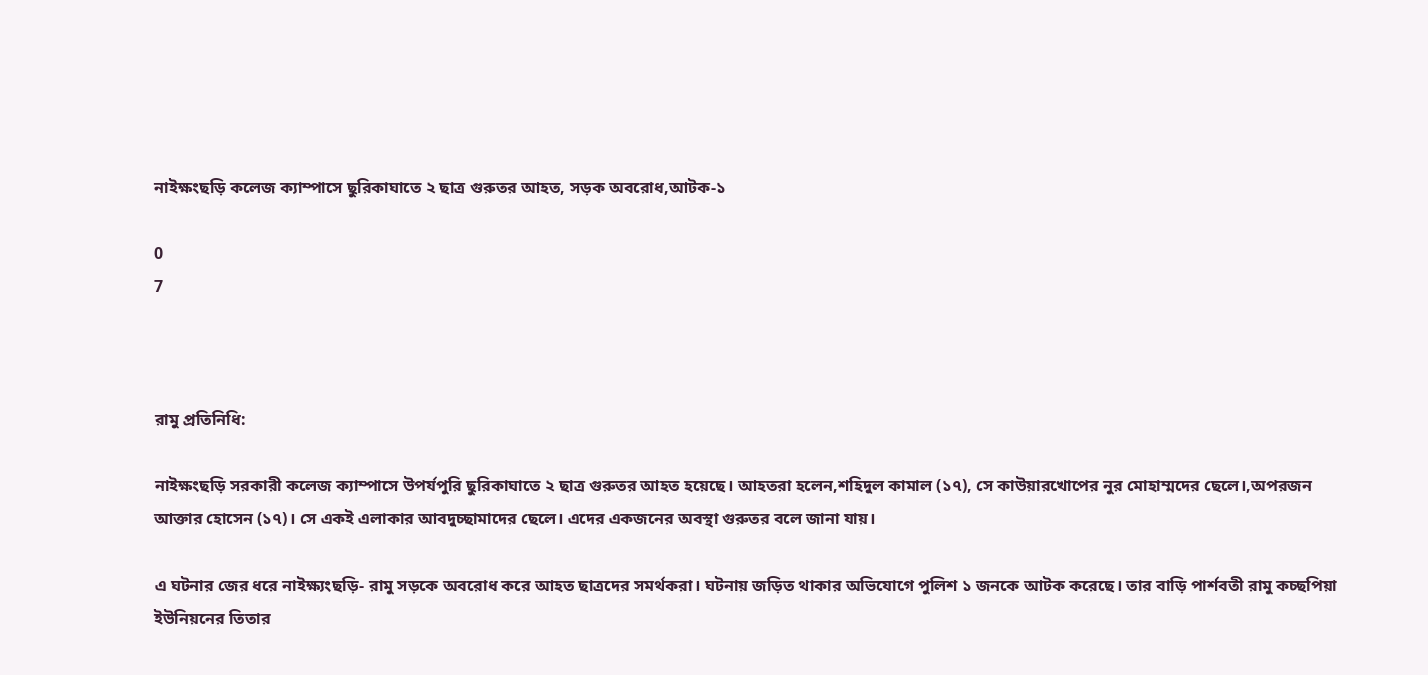নাইক্ষংছড়ি কলেজ ক্যাম্পাসে ছুরিকাঘাতে ২ ছাত্র গুরুতর আহত, সড়ক অবরোধ,আটক-১

0
7



রামু প্রতিনিধি:

নাইক্ষংছড়ি সরকারী কলেজ ক্যাম্পাসে উপর্যপুরি ছুরিকাঘাতে ২ ছাত্র গুরুতর আহত হয়েছে। আহতরা হলেন,শহিদুল কামাল (১৭), সে কাউয়ারখোপের নুর মোহাম্মদের ছেলে।,অপরজন আক্তার হোসেন (১৭)। সে একই এলাকার আবদুচ্ছামাদের ছেলে। এদের একজনের অবস্থা গুরুতর বলে জানা যায়।

এ ঘটনার জের ধরে নাইক্ষ্যংছড়ি- রামু সড়কে অবরোধ করে আহত ছাত্রদের সমর্থকরা। ঘটনায় জড়িত থাকার অভিযোগে পুলিশ ১ জনকে আটক করেছে। তার বাড়ি পার্শবতী রামু কচ্ছপিয়া ইউনিয়নের তিতার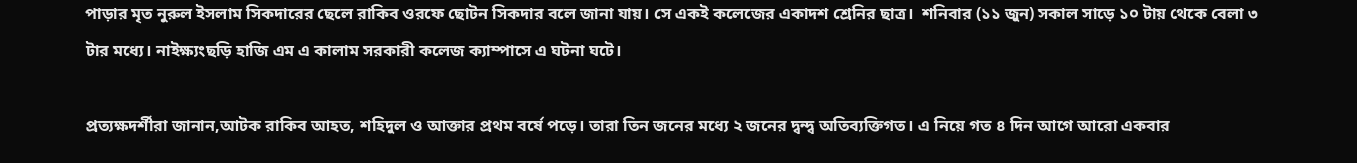পাড়ার মৃত নুরুল ইসলাম সিকদারের ছেলে রাকিব ওরফে ছোটন সিকদার বলে জানা যায়। সে একই কলেজের একাদশ শ্রেনির ছাত্র।  শনিবার (১১ জুন) সকাল সাড়ে ১০ টায় থেকে বেলা ৩ টার মধ্যে। নাইক্ষ্যংছড়ি হাজি এম এ কালাম সরকারী কলেজ ক্যাম্পাসে এ ঘটনা ঘটে।

প্রত্যক্ষদর্শীরা জানান,আটক রাকিব আহত, শহিদুল ও আক্তার প্রথম বর্ষে পড়ে। তারা তিন জনের মধ্যে ২ জনের দ্বন্দ্ব অতিব্যক্তিগত। এ নিয়ে গত ৪ দিন আগে আরো একবার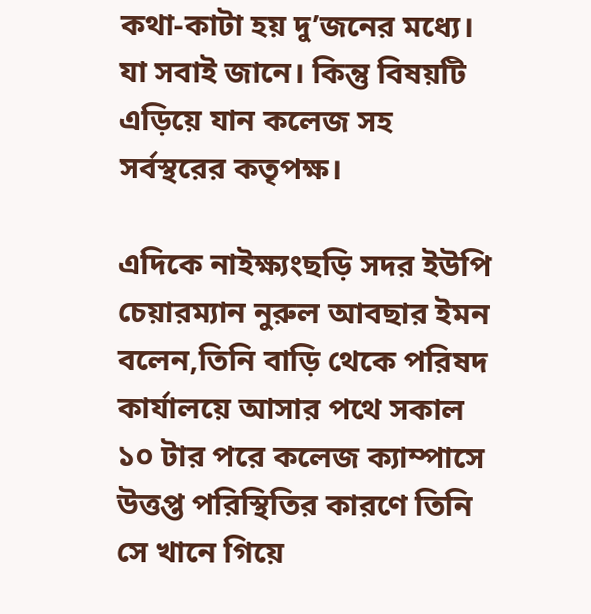কথা-কাটা হয় দু’জনের মধ্যে। যা সবাই জানে। কিন্তু বিষয়টি এড়িয়ে যান কলেজ সহ সর্বস্থরের কতৃপক্ষ।

এদিকে নাইক্ষ্যংছড়ি সদর ইউপি চেয়ারম্যান নুরুল আবছার ইমন বলেন,তিনি বাড়ি থেকে পরিষদ কার্যালয়ে আসার পথে সকাল ১০ টার পরে কলেজ ক্যাম্পাসে উত্তপ্ত পরিস্থিতির কারণে তিনি সে খানে গিয়ে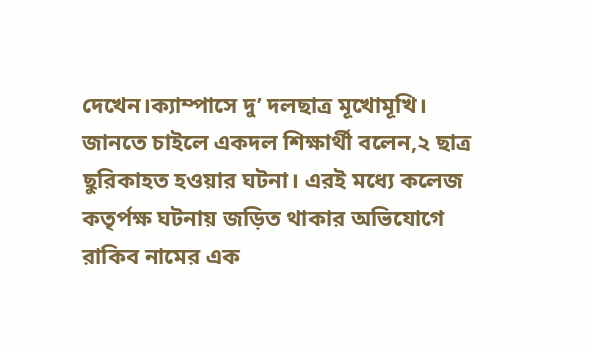দেখেন।ক্যাম্পাসে দু’ দলছাত্র মূখোমূখি। জানতে চাইলে একদল শিক্ষার্থী বলেন,২ ছাত্র ছুরিকাহত হওয়ার ঘটনা। এরই মধ্যে কলেজ কতৃর্পক্ষ ঘটনায় জড়িত থাকার অভিযোগে রাকিব নামের এক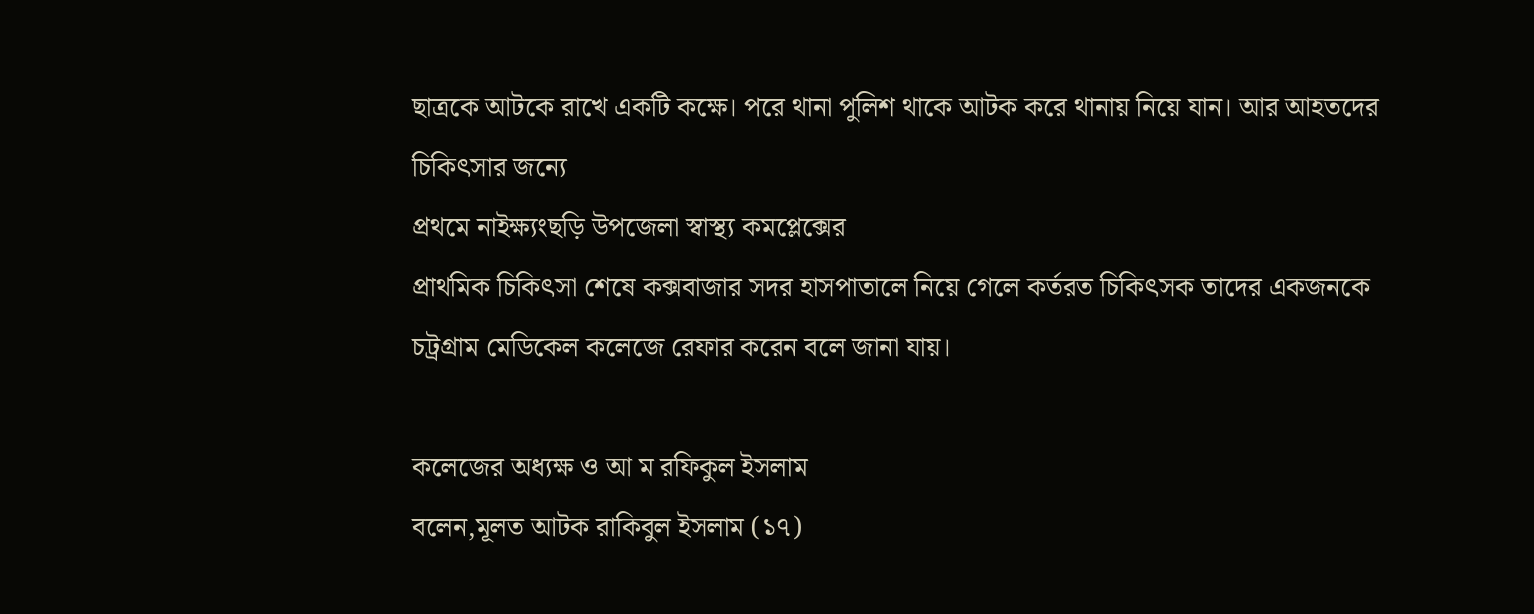ছাত্রকে আটকে রাখে একটি কক্ষে। পরে থানা পুলিশ থাকে আটক করে থানায় নিয়ে যান। আর আহতদের চিকিৎসার জন্যে
প্রথমে নাইক্ষ্যংছড়ি উপজেলা স্বাস্থ্য কমপ্লেক্সের
প্রাথমিক চিকিৎসা শেষে কক্সবাজার সদর হাসপাতালে নিয়ে গেলে কর্তরত চিকিৎসক তাদের একজনকে চট্রগ্রাম মেডিকেল কলেজে রেফার করেন বলে জানা যায়।

কলেজের অধ্যক্ষ ও আ ম রফিকুল ইসলাম
বলেন,মূলত আটক রাকিবুল ইসলাম (১৭)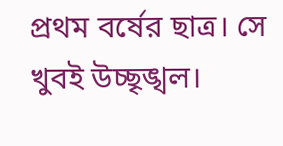প্রথম বর্ষের ছাত্র। সে খুবই উচ্ছৃঙ্খল।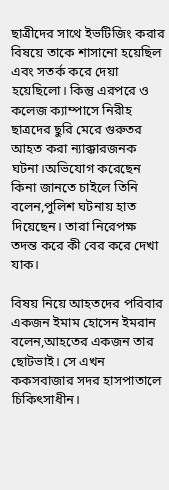ছাত্রীদের সাথে ইভটিজিং করার বিষয়ে তাকে শাসানো হয়েছিল এবং সতর্ক করে দেয়া হয়েছিলো। কিন্তু এরপরে ও কলেজ ক্যাম্পাসে নিরীহ ছাত্রদের ছুরি মেরে গুরুতর আহত করা ন্যাক্কারজনক ঘটনা।অভিযোগ করেছেন কিনা জানতে চাইলে তিনি বলেন,পুলিশ ঘটনায় হাত দিয়েছেন। তারা নিরেপক্ষ তদন্ত করে কী বের করে দেখা যাক।

বিষয় নিয়ে আহতদের পরিবার একজন ইমাম হোসেন ইমরান বলেন,আহতের একজন তার ছোটভাই। সে এখন ককসবাজার সদর হাসপাতালে চিকিৎসাধীন।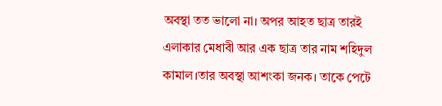অবস্থা তত ভালো না। অপর আহত ছাত্র তারই এলাকার মেধাবী আর এক ছাত্র তার নাম শহিদুল কামাল।তার অবস্থা আশংকা জনক। তাকে পেটে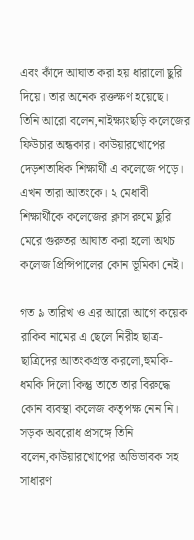এবং কাঁদে আঘাত করা হয় ধারালো ছুরি দিয়ে। তার অনেক রক্তক্ষণ হয়েছে।
তিনি আরো বলেন,নাইক্ষ্যংছড়ি কলেজের ফিউচার অন্ধকার। কাউয়ারখোপের দেড়শতাধিক শিক্ষার্থী এ কলেজে পড়ে। এখন তারা আতংকে। ২ মেধাবী শিক্ষার্থীকে কলেজের ক্লাস রুমে ছুরি মেরে গুরুতর আঘাত করা হলো অথচ কলেজ প্রিন্সিপালের কোন ভূমিকা নেই।

গত ৯ তারিখ ও এর আরো আগে কয়েক রাকিব নামের এ ছেলে নিরীহ ছাত্র-ছাত্রিদের আতংকগ্রস্ত করলো,হুমকি-ধমকি দিলো কিন্তু তাতে তার বিরুদ্ধে কোন ব্যবস্থা কলেজ কতৃপক্ষ নেন নি। সড়ক অবরোধ প্রসঙ্গে তিনি বলেন,কাউয়ারখোপের অভিভাবক সহ সাধারণ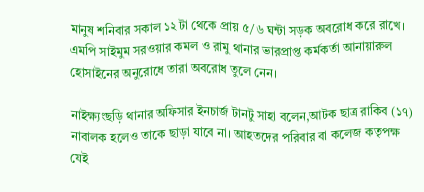মানুষ শনিবার সকাল ১২ টা থেকে প্রায় ৫/৬ ঘন্টা সড়ক অবরোধ করে রাখে। এমপি সাইমুম সরওয়ার কমল ও রামু থানার ভারপ্রাপ্ত কর্মকর্তা আনায়ারুল হোসাইনের অনুরোধে তারা অবরোধ তুলে নেন।

নাইক্ষ্যংছড়ি থানার অফিসার ইনচার্জ টানটু সাহা বলেন,আটক ছাত্র রাকিব (১৭) নাবালক হলেও তাকে ছাড়া যাবে না। আহতদের পরিবার বা কলেজ কতৃপক্ষ যেই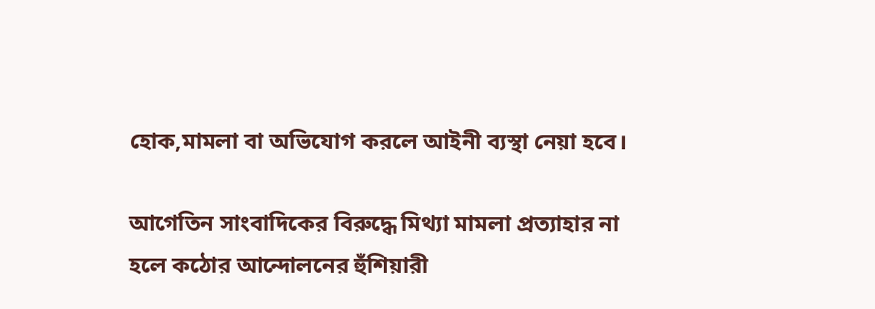হোক,মামলা বা অভিযোগ করলে আইনী ব্যস্থা নেয়া হবে।

আগেতিন সাংবাদিকের বিরুদ্ধে মিথ্যা মামলা প্রত্যাহার না হলে কঠোর আন্দোলনের হুঁশিয়ারী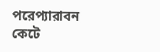পরেপ‍্যারাবন কেটে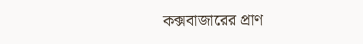কক্সবাজারের প্রাণ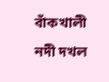বাঁকখালী নদী দখল